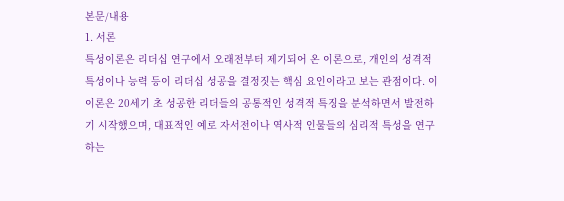본문/내용
1. 서론
특성이론은 리더십 연구에서 오래전부터 제기되어 온 이론으로, 개인의 성격적 특성이나 능력 등이 리더십 성공을 결정짓는 핵심 요인이라고 보는 관점이다. 이 이론은 20세기 초 성공한 리더들의 공통적인 성격적 특징을 분석하면서 발전하기 시작했으며, 대표적인 예로 자서전이나 역사적 인물들의 심리적 특성을 연구하는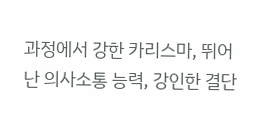과정에서 강한 카리스마, 뛰어난 의사소통 능력, 강인한 결단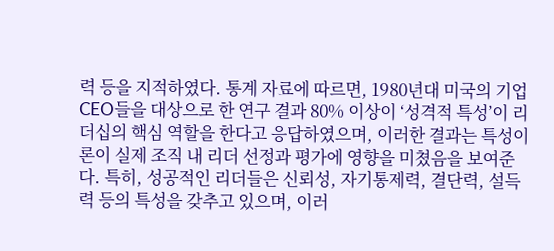력 등을 지적하였다. 통계 자료에 따르면, 1980년대 미국의 기업 CEO들을 대상으로 한 연구 결과 80% 이상이 ‘성격적 특성’이 리더십의 핵심 역할을 한다고 응답하였으며, 이러한 결과는 특성이론이 실제 조직 내 리더 선정과 평가에 영향을 미쳤음을 보여준다. 특히, 성공적인 리더들은 신뢰성, 자기통제력, 결단력, 설득력 등의 특성을 갖추고 있으며, 이러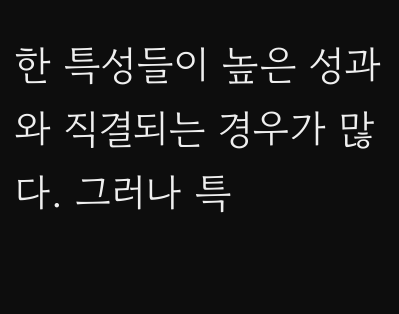한 특성들이 높은 성과와 직결되는 경우가 많다. 그러나 특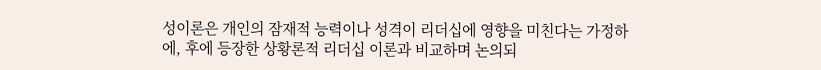성이론은 개인의 잠재적 능력이나 성격이 리더십에 영향을 미친다는 가정하에, 후에 등장한 상황론적 리더십 이론과 비교하며 논의되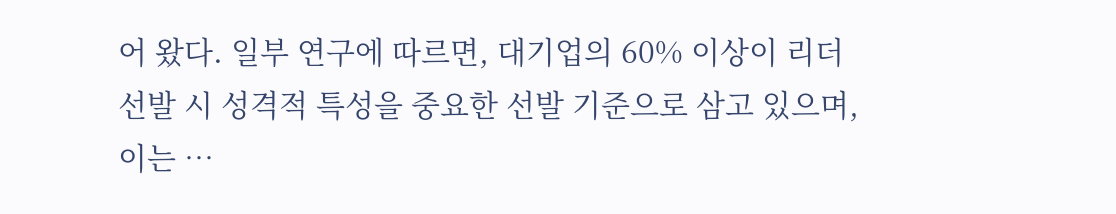어 왔다. 일부 연구에 따르면, 대기업의 60% 이상이 리더 선발 시 성격적 특성을 중요한 선발 기준으로 삼고 있으며, 이는 …